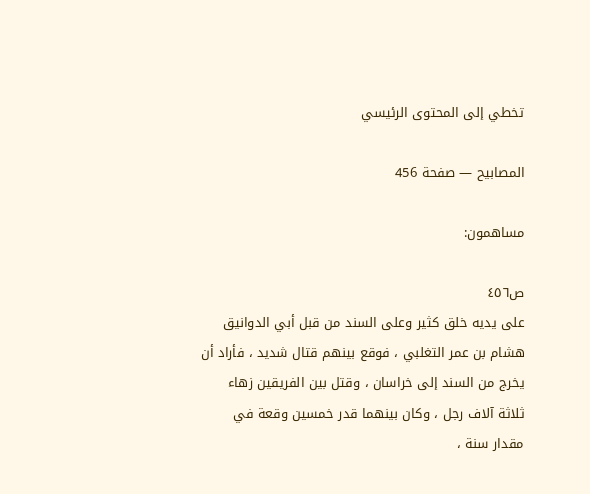تخطي إلى المحتوى الرئيسي

المصابيح — صفحة 456

مساهمون:

ص٤٥٦
على يديه خلق كثير وعلى السند من قبل أبي الدوانيق هشام بن عمر التغلبي ، فوقع بينهم قتال شديد ، فأراد أن يخرج من السند إلى خراسان ، وقتل بين الفريقين زهاء ثلاثة آلاف رجل ، وكان بينهما قدر خمسين وقعة في مقدار سنة ،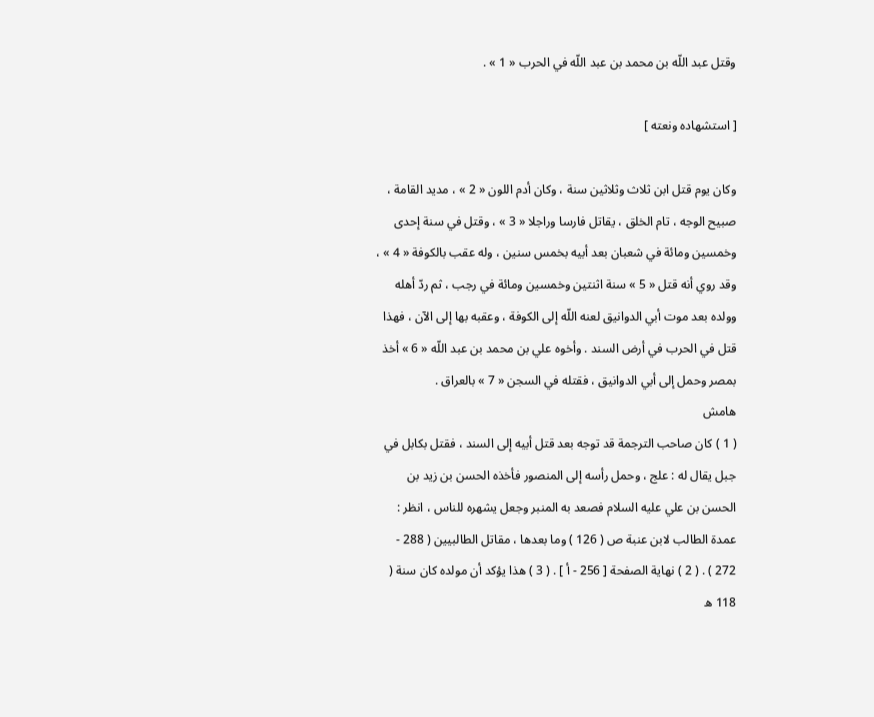وقتل عبد اللّه بن محمد بن عبد اللّه في الحرب « 1 » .

[ استشهاده ونعته ]

وكان يوم قتل ابن ثلاث وثلاثين سنة ، وكان أدم اللون « 2 » ، مديد القامة ، صبيح الوجه ، تام الخلق ، يقاتل فارسا وراجلا « 3 » ، وقتل في سنة إحدى وخمسين ومائة في شعبان بعد أبيه بخمس سنين ، وله عقب بالكوفة « 4 » ، وقد روي أنه قتل « 5 » سنة اثنتين وخمسين ومائة في رجب ، ثم ردّ أهله وولده بعد موت أبي الدوانيق لعنه اللّه إلى الكوفة ، وعقبه بها إلى الآن ، فهذا قتل في الحرب في أرض السند . وأخوه علي بن محمد بن عبد اللّه « 6 » أخذ بمصر وحمل إلى أبي الدوانيق ، فقتله في السجن « 7 » بالعراق .
هامش
( 1 ) كان صاحب الترجمة قد توجه بعد قتل أبيه إلى السند ، فقتل بكابل في جبل يقال له : علج ، وحمل رأسه إلى المنصور فأخذه الحسن بن زيد بن الحسن بن علي عليه السلام فصعد به المنبر وجعل يشهره للناس ، انظر : عمدة الطالب لابن عنبة ص ( 126 ) وما بعدها ، مقاتل الطالبيين ( 288 - 272 ) . ( 2 ) نهاية الصفحة [ 256 - أ ] . ( 3 ) هذا يؤكد أن مولده كان سنة ( 118 ه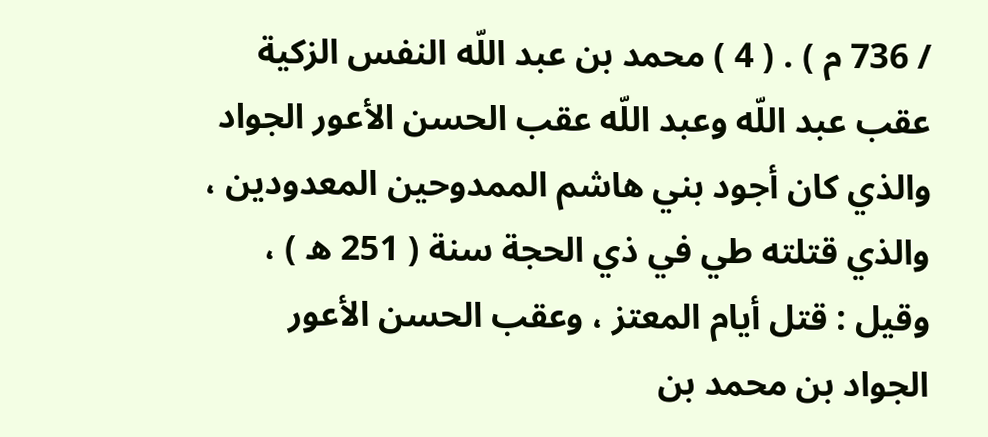/ 736 م ) . ( 4 ) محمد بن عبد اللّه النفس الزكية عقب عبد اللّه وعبد اللّه عقب الحسن الأعور الجواد والذي كان أجود بني هاشم الممدوحين المعدودين ، والذي قتلته طي في ذي الحجة سنة ( 251 ه ) ، وقيل : قتل أيام المعتز ، وعقب الحسن الأعور الجواد بن محمد بن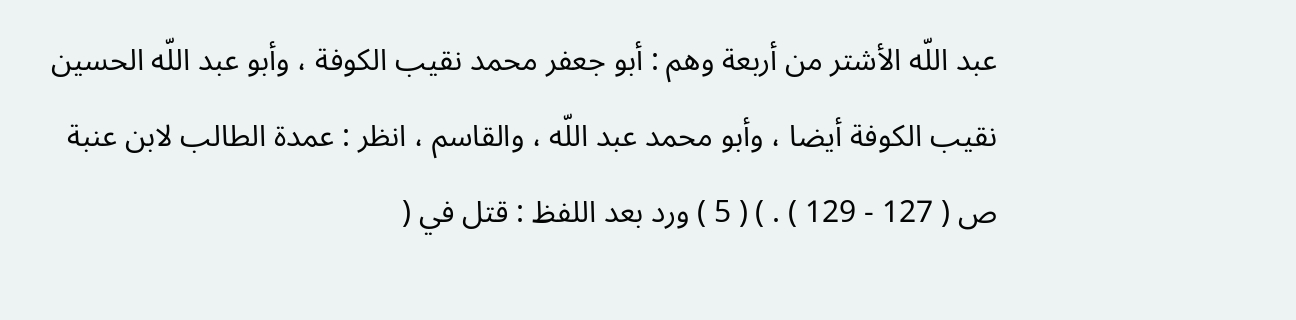عبد اللّه الأشتر من أربعة وهم : أبو جعفر محمد نقيب الكوفة ، وأبو عبد اللّه الحسين نقيب الكوفة أيضا ، وأبو محمد عبد اللّه ، والقاسم ، انظر : عمدة الطالب لابن عنبة ص ( 127 - 129 ) . ) ( 5 ) ورد بعد اللفظ : قتل في (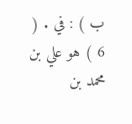ب ) : في . ( 6 ) هو علي بن محمد بن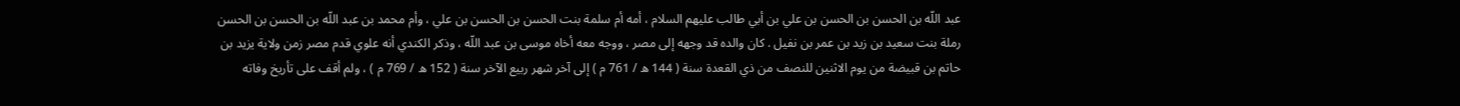عبد اللّه بن الحسن بن الحسن بن علي بن أبي طالب عليهم السلام ، أمه أم سلمة بنت الحسن بن الحسن بن علي ، وأم محمد بن عبد اللّه بن الحسن بن الحسن رملة بنت سعيد بن زيد بن عمر بن نفيل . كان والده قد وجهه إلى مصر ، ووجه معه أخاه موسى بن عبد اللّه ، وذكر الكندي أنه علوي قدم مصر زمن ولاية يزيد بن حاتم بن قبيضة من يوم الاثنين للنصف من ذي القعدة سنة ( 144 ه / 761 م ) إلى آخر شهر ربيع الآخر سنة ( 152 ه / 769 م ) ، ولم أقف على تأريخ وفاته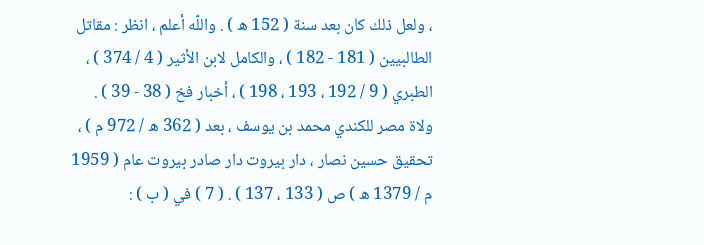، ولعل ذلك كان بعد سنة ( 152 ه ) . واللّه أعلم ، انظر : مقاتل الطالبيين ( 181 - 182 ) ، والكامل لابن الأثير ( 4 / 374 ) ، الطبري ( 9 / 192 ، 193 ، 198 ) ، أخبار فخ ( 38 - 39 ) . ولاة مصر للكندي محمد بن يوسف ، بعد ( 362 ه / 972 م ) ، تحقيق حسين نصار ، دار بيروت دار صادر بيروت عام ( 1959 م / 1379 ه ) ص ( 133 ، 137 ) . ( 7 ) في ( ب ) :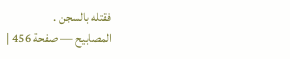فقتله بالسجن .
المصابيح — صفحة 456 |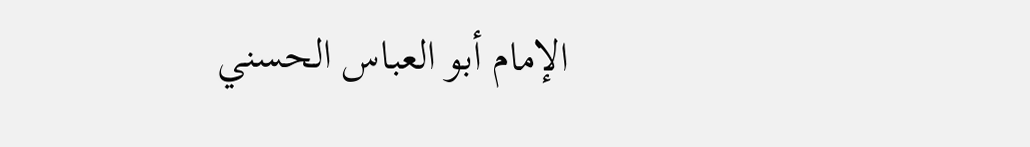الإمام أبو العباس الحسني